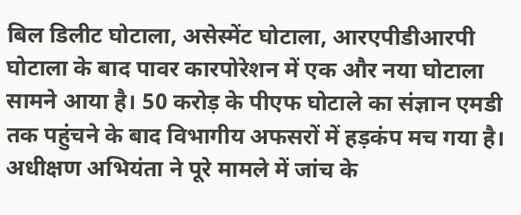बिल डिलीट घोटाला, असेस्मेंट घोटाला, आरएपीडीआरपी घोटाला के बाद पावर कारपोरेशन में एक और नया घोटाला सामने आया है। 50 करोड़ के पीएफ घोटाले का संज्ञान एमडी तक पहुंचने के बाद विभागीय अफसरों में हड़कंप मच गया है। अधीक्षण अभियंता ने पूरे मामले में जांच के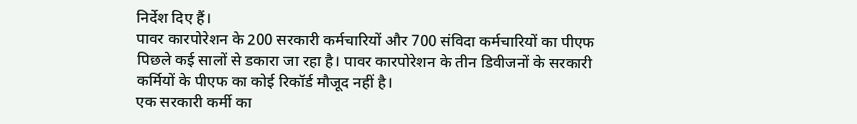निर्देश दिए हैं।
पावर कारपोरेशन के 200 सरकारी कर्मचारियों और 700 संविदा कर्मचारियों का पीएफ पिछले कई सालों से डकारा जा रहा है। पावर कारपोरेशन के तीन डिवीजनों के सरकारी कर्मियों के पीएफ का कोई रिकॉर्ड मौजूद नहीं है।
एक सरकारी कर्मी का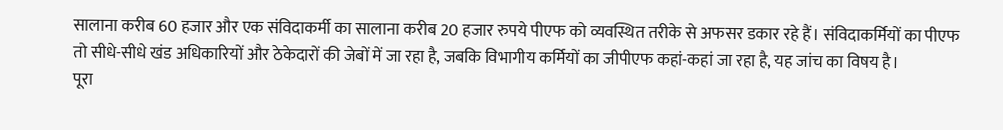सालाना करीब 60 हजार और एक संविदाकर्मी का सालाना करीब 20 हजार रुपये पीएफ को व्यवस्थित तरीके से अफसर डकार रहे हैं। संविदाकर्मियों का पीएफ तो सीधे-सीधे खंड अधिकारियों और ठेकेदारों की जेबों में जा रहा है, जबकि विभागीय कर्मियों का जीपीएफ कहां-कहां जा रहा है, यह जांच का विषय है।
पूरा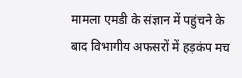मामला एमडी के संज्ञान में पहुंचने के बाद विभागीय अफसरों में हड़कंप मच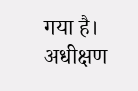गया है। अधीक्षण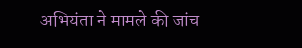अभियंता ने मामले की जांच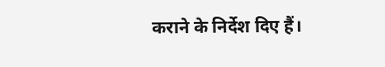कराने के निर्देश दिए हैं।